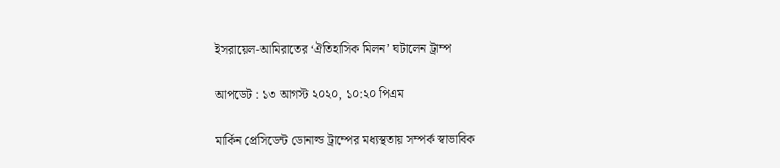ইসরায়েল-আমিরাতের ‘ঐতিহাসিক মিলন’ ঘটালেন ট্রাম্প

আপডেট : ১৩ আগস্ট ২০২০, ১০:২০ পিএম

মার্কিন প্রেসিডেন্ট ডোনাল্ড ট্রাম্পের মধ্যস্থতায় সম্পর্ক স্বাভাবিক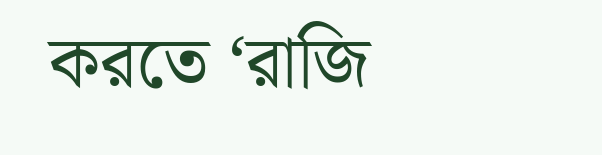করতে ‘রাজি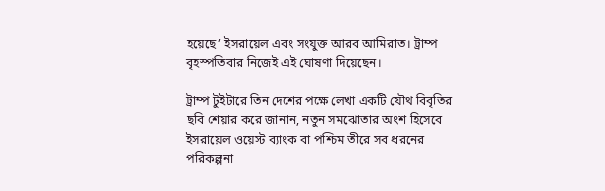হয়েছে’ ইসরায়েল এবং সংযুক্ত আরব আমিরাত। ট্রাম্প বৃহস্পতিবার নিজেই এই ঘোষণা দিয়েছেন।

ট্রাম্প টুইটারে তিন দেশের পক্ষে লেখা একটি যৌথ বিবৃতির ছবি শেয়ার করে জানান, নতুন সমঝোতার অংশ হিসেবে ইসরায়েল ওয়েস্ট ব্যাংক বা পশ্চিম তীরে সব ধরনের পরিকল্পনা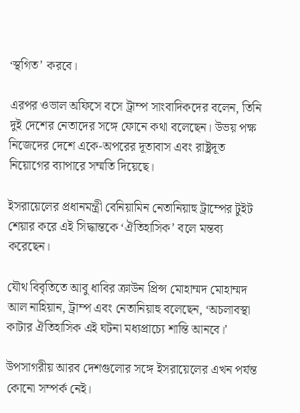‘স্থগিত’ করবে।

এরপর ওভাল অফিসে বসে ট্রাম্প সাংবাদিকদের বলেন, তিনি দুই দেশের নেতাদের সঙ্গে ফোনে কথা বলেছেন। উভয় পক্ষ নিজেদের দেশে একে-অপরের দূতাবাস এবং রাষ্ট্রদূত নিয়োগের ব্যাপারে সম্মতি দিয়েছে।

ইসরায়েলের প্রধানমন্ত্রী বেনিয়ামিন নেতানিয়াহু ট্রাম্পের টুইট শেয়ার করে এই সিদ্ধান্তকে ‘ঐতিহাসিক’ বলে মন্তব্য করেছেন।

যৌথ বিবৃতিতে আবু ধাবির ক্রাউন প্রিন্স মোহাম্মদ মোহাম্মদ আল নাহিয়ান, ট্রাম্প এবং নেতানিয়াহু বলেছেন, ‘অচলাবস্থা কাটার ঐতিহাসিক এই ঘটনা মধ্যপ্রাচ্যে শান্তি আনবে।’

উপসাগরীয় আরব দেশগুলোর সঙ্গে ইসরায়েলের এখন পর্যন্ত কোনো সম্পর্ক নেই।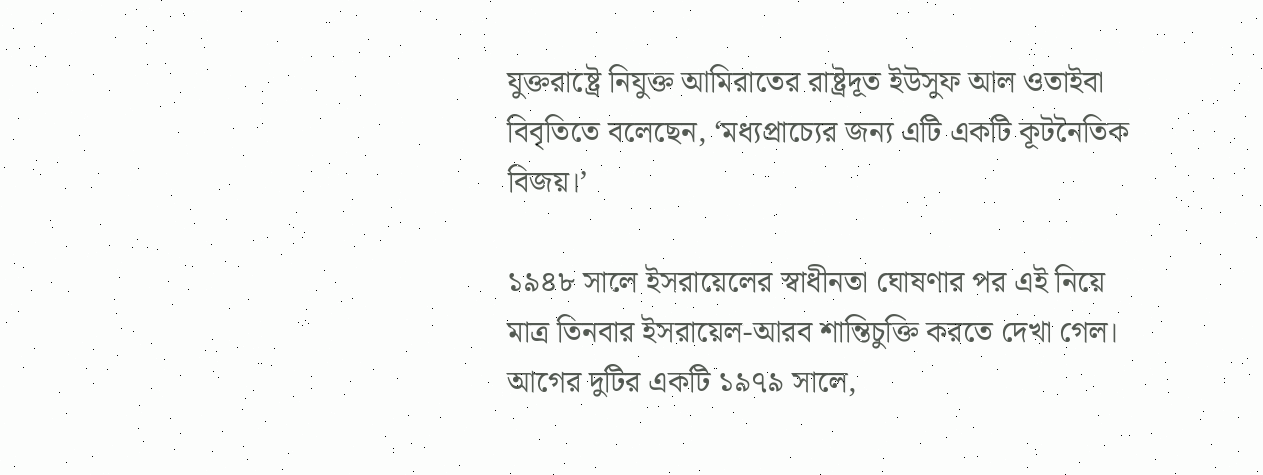যুক্তরাষ্ট্রে নিযুক্ত আমিরাতের রাষ্ট্রদূত ইউসুফ আল ওতাইবা বিবৃতিতে বলেছেন, ‘মধ্যপ্রাচ্যের জন্য এটি একটি কূটনৈতিক বিজয়।’

১৯৪৮ সালে ইসরায়েলের স্বাধীনতা ঘোষণার পর এই নিয়ে মাত্র তিনবার ইসরায়েল-আরব শান্তিচুক্তি করতে দেখা গেল। আগের দুটির একটি ১৯৭৯ সালে,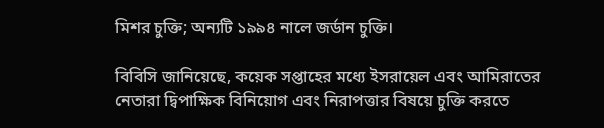মিশর চুক্তি; অন্যটি ১৯৯৪ নালে জর্ডান চুক্তি।

বিবিসি জানিয়েছে, কয়েক সপ্তাহের মধ্যে ইসরায়েল এবং আমিরাতের নেতারা দ্বিপাক্ষিক বিনিয়োগ এবং নিরাপত্তার বিষয়ে চুক্তি করতে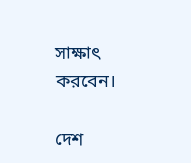সাক্ষাৎ করবেন।

দেশ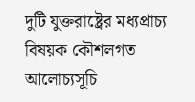দুটি যুক্তরাষ্ট্রের মধ্যপ্রাচ্য বিষয়ক কৌশলগত আলোচ্যসূচি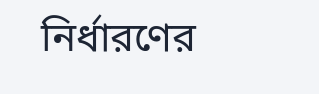নির্ধারণের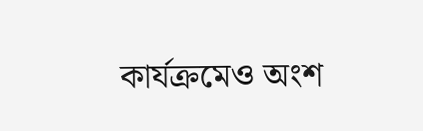কার্যক্রমেও অংশ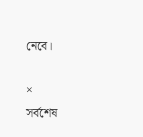নেবে।

×
সর্বশেষ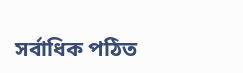সর্বাধিক পঠিত